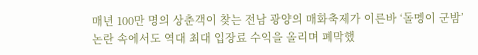매년 100만 명의 상춘객이 찾는 전남 광양의 매화축제가 이른바 ‘돌멩이 군밤’ 논란 속에서도 역대 최대 입장료 수익을 올리며 폐막했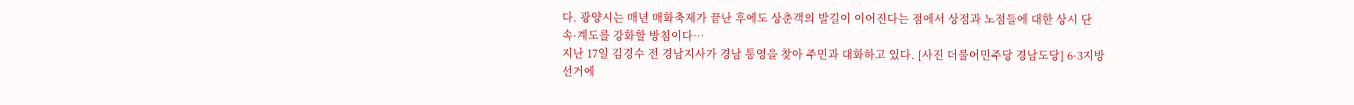다. 광양시는 매년 매화축제가 끝난 후에도 상춘객의 발길이 이어진다는 점에서 상점과 노점들에 대한 상시 단속·계도를 강화할 방침이다…
지난 17일 김경수 전 경남지사가 경남 통영을 찾아 주민과 대화하고 있다. [사진 더불어민주당 경남도당] 6·3지방선거에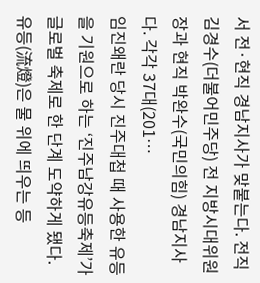서 전·현직 경남지사가 맞붙는다. 전직 김경수(더불어민주당) 전 지방시대위원장과 현직 박완수(국민의힘) 경남지사다. 각각 37대(201…
임진왜란 당시 진주대첩 때 사용한 유등을 기원으로 하는 ‘진주남강유등축제’가 글로벌 축제로 한 단계 도약하게 됐다. 유등(流燈)은 물 위에 띄우는 등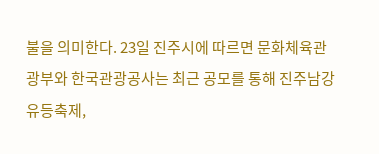불을 의미한다. 23일 진주시에 따르면 문화체육관광부와 한국관광공사는 최근 공모를 통해 진주남강유등축제,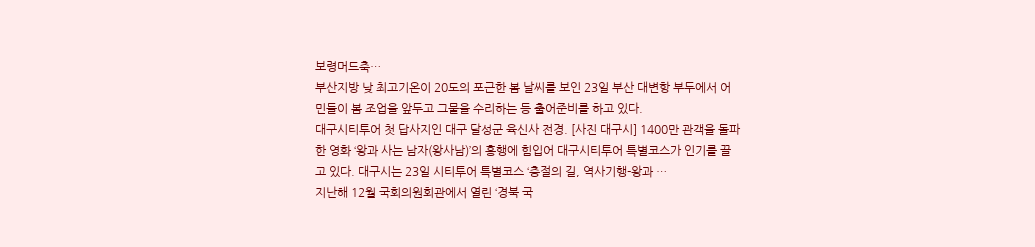보령머드축…
부산지방 낮 최고기온이 20도의 포근한 봄 날씨를 보인 23일 부산 대변항 부두에서 어민들이 봄 조업을 앞두고 그물을 수리하는 등 출어준비를 하고 있다.
대구시티투어 첫 답사지인 대구 달성군 육신사 전경. [사진 대구시] 1400만 관객을 돌파한 영화 ‘왕과 사는 남자(왕사남)’의 흥행에 힘입어 대구시티투어 특별코스가 인기를 끌고 있다. 대구시는 23일 시티투어 특별코스 ‘충절의 길, 역사기행-왕과 …
지난해 12월 국회의원회관에서 열린 ‘경북 국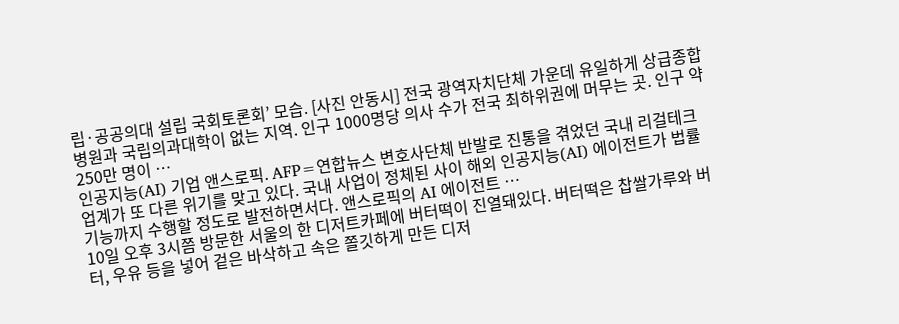립·공공의대 설립 국회토론회’ 모습. [사진 안동시] 전국 광역자치단체 가운데 유일하게 상급종합병원과 국립의과대학이 없는 지역. 인구 1000명당 의사 수가 전국 최하위권에 머무는 곳. 인구 약 250만 명이 …
인공지능(AI) 기업 앤스로픽. AFP=연합뉴스 변호사단체 반발로 진통을 겪었던 국내 리걸테크 업계가 또 다른 위기를 맞고 있다. 국내 사업이 정체된 사이 해외 인공지능(AI) 에이전트가 법률 기능까지 수행할 정도로 발전하면서다. 앤스로픽의 AI 에이전트 …
10일 오후 3시쯤 방문한 서울의 한 디저트카페에 버터떡이 진열돼있다. 버터떡은 찹쌀가루와 버터, 우유 등을 넣어 겉은 바삭하고 속은 쫄깃하게 만든 디저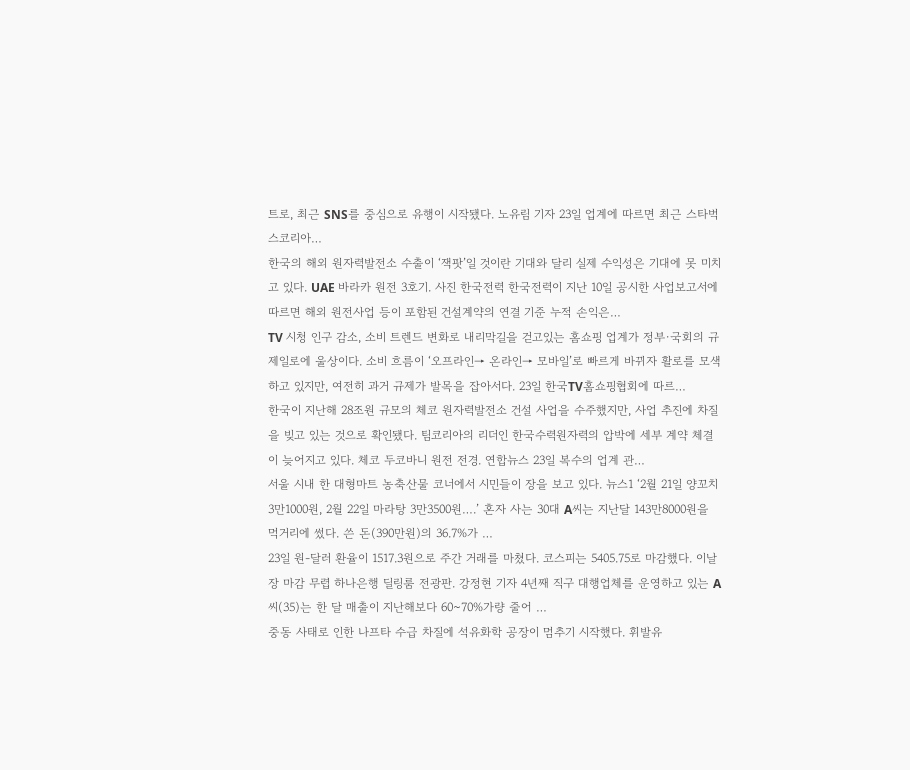트로, 최근 SNS를 중심으로 유행이 시작됐다. 노유림 기자 23일 업계에 따르면 최근 스타벅스코리아…
한국의 해외 원자력발전소 수출이 ‘잭팟’일 것이란 기대와 달리 실제 수익성은 기대에 못 미치고 있다. UAE 바라카 원전 3호기. 사진 한국전력 한국전력이 지난 10일 공시한 사업보고서에 따르면 해외 원전사업 등이 포함된 건설계약의 연결 기준 누적 손익은…
TV 시청 인구 감소, 소비 트렌드 변화로 내리막길을 걷고있는 홈쇼핑 업계가 정부·국회의 규제일로에 울상이다. 소비 흐름이 ‘오프라인→ 온라인→ 모바일’로 빠르게 바뀌자 활로를 모색하고 있지만, 여전히 과거 규제가 발목을 잡아서다. 23일 한국TV홈쇼핑협회에 따르…
한국이 지난해 28조원 규모의 체코 원자력발전소 건설 사업을 수주했지만, 사업 추진에 차질을 빚고 있는 것으로 확인됐다. 팀코리아의 리더인 한국수력원자력의 압박에 세부 계약 체결이 늦어지고 있다. 체코 두코바니 원전 전경. 연합뉴스 23일 복수의 업계 관…
서울 시내 한 대형마트 농축산물 코너에서 시민들이 장을 보고 있다. 뉴스1 ‘2월 21일 양꼬치 3만1000원, 2월 22일 마라탕 3만3500원….’ 혼자 사는 30대 A씨는 지난달 143만8000원을 먹거리에 썼다. 쓴 돈(390만원)의 36.7%가 …
23일 원-달러 환율이 1517.3원으로 주간 거래를 마쳤다. 코스피는 5405.75로 마감했다. 이날 장 마감 무렵 하나은행 딜링룸 전광판. 강정현 기자 4년째 직구 대행업체를 운영하고 있는 A씨(35)는 한 달 매출이 지난해보다 60~70%가량 줄어 …
중동 사태로 인한 나프타 수급 차질에 석유화학 공장이 멈추기 시작했다. 휘발유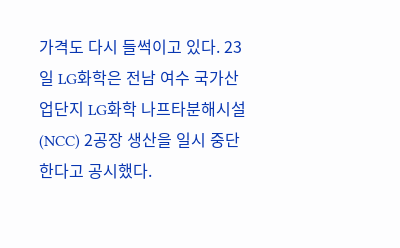가격도 다시 들썩이고 있다. 23일 LG화학은 전남 여수 국가산업단지 LG화학 나프타분해시설(NCC) 2공장 생산을 일시 중단한다고 공시했다.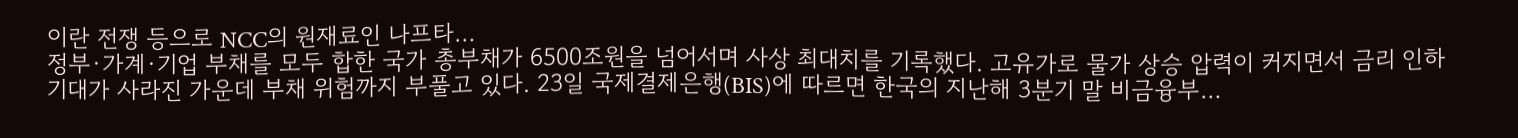이란 전쟁 등으로 NCC의 원재료인 나프타…
정부·가계·기업 부채를 모두 합한 국가 총부채가 6500조원을 넘어서며 사상 최대치를 기록했다. 고유가로 물가 상승 압력이 커지면서 금리 인하 기대가 사라진 가운데 부채 위험까지 부풀고 있다. 23일 국제결제은행(BIS)에 따르면 한국의 지난해 3분기 말 비금융부…